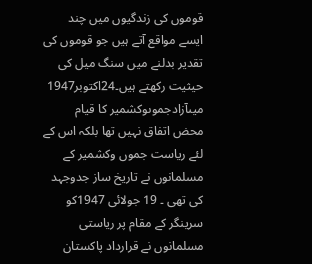قوموں کی زندگیوں میں چند ایسے مواقع آتے ہیں جو قوموں کی تقدیر بدلنے میں سنگ میل کی حیثیت رکھتے ہیں۔24اکتوبر1947 میںآزادجموںوکشمیر کا قیام محض اتفاق نہیں تھا بلکہ اس کے لئے ریاست جموں وکشمیر کے مسلمانوں نے تاریخ ساز جدوجہد کی تھی ۔ 19 جولائی 1947کو سرینگر کے مقام پر ریاستی مسلمانوں نے قرارداد پاکستان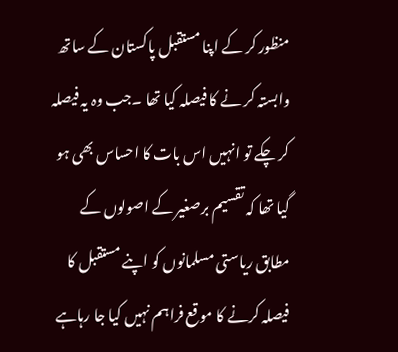منظور کر کے اپنا مستقبل پاکستان کے ساتھ وابستہ کر نے کا فیصلہ کیا تھا ۔جب وہ یہ فیصلہ کر چکے تو انہیں اس بات کا احساس بھی ہو گیا تھا کہ تقسیم برصغیر کے اصولوں کے مطابق ریاستی مسلمانوں کو اپنے مستقبل کا فیصلہ کرنے کا موقع فراہم نہیں کیا جا رہاہے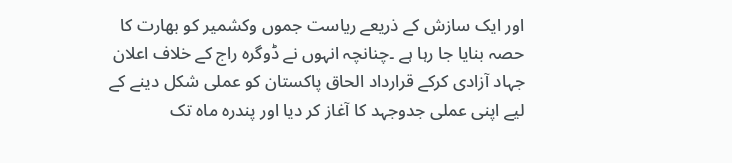اور ایک سازش کے ذریعے ریاست جموں وکشمیر کو بھارت کا حصہ بنایا جا رہا ہے ۔چنانچہ انہوں نے ڈوگرہ راج کے خلاف اعلان جہاد آزادی کرکے قرارداد الحاق پاکستان کو عملی شکل دینے کے لیے اپنی عملی جدوجہد کا آغاز کر دیا اور پندرہ ماہ تک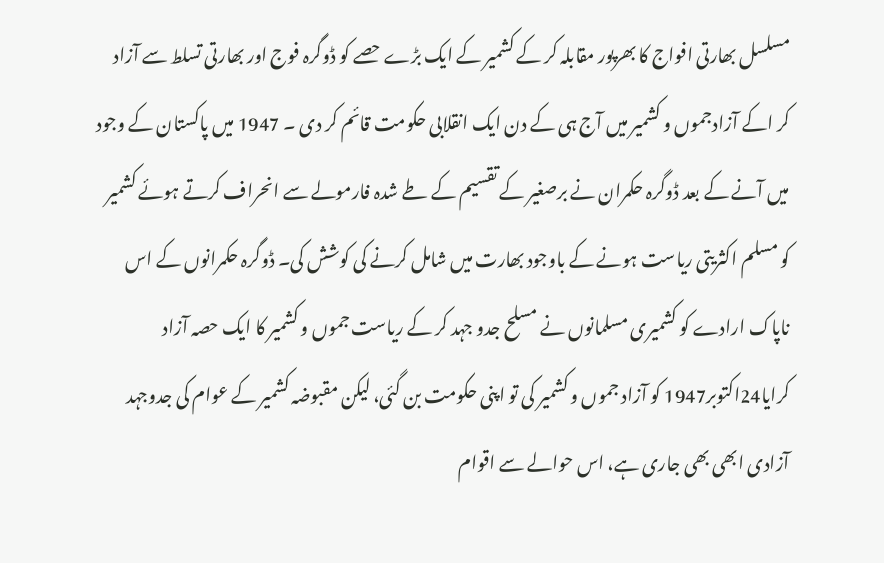مسلسل بھارتی افواج کا بھرپور مقابلہ کر کے کشمیر کے ایک بڑے حصے کو ڈوگرہ فوج اور بھارتی تسلط سے آزاد کر اکے آزادجموں و کشمیر میں آج ہی کے دن ایک انقلابی حکومت قائم کر دی ۔ 1947 میں پاکستان کے وجود میں آنے کے بعد ڈوگرہ حکمران نے برصغیر کے تقسیم کے طے شدہ فارمولے سے انحراف کرتے ہوئے کشمیر کو مسلم اکثریتی ریاست ہونے کے باوجود بھارت میں شامل کرنے کی کوشش کی۔ ڈوگرہ حکمرانوں کے اس ناپاک ارادے کو کشمیری مسلمانوں نے مسلح جدو جہد کر کے ریاست جموں و کشمیر کا ایک حصہ آزاد کرایا24اکتوبر1947 کو آزاد جموں و کشمیر کی تو اپنی حکومت بن گئی، لیکن مقبوضہ کشمیر کے عوام کی جدوجہد آزادی ابھی بھی جاری ہے، اس حوالے سے اقوام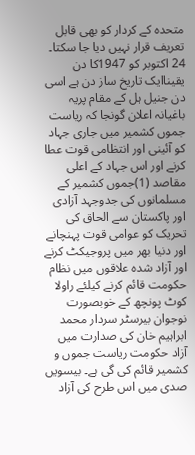متحدہ کے کردار کو بھی قابل تعریف قرار نہیں دیا جا سکتا۔ 24 اکتوبر کو 1947کا دن یقیناایک تاریخ ساز دن ہے اسی دن جنیل ہل کے مقام پریہ باغیانہ اعلان گونجا کہ ریاست جموں کشمیر میں جاری جہاد کو آئینی اور انتظامی قوت عطا کرنے اور اس جہاد کے اعلی مقاصد (1)جموں کشمیر کے مسلمانوں کی جدوجہد آزادی اور پاکستان سے الحاق کی تحریک کو عوامی قوت پہنچانے اور دنیا بھر میں پروجیکٹ کرنے اور آزاد شدہ علاقوں میں نظام حکومت قائم کرنے کیلئے راولا کوٹ پونچھ کے خوبصورت نوجوان بیرسٹر سردار محمد ابراہیم خان کی صدارت میں آزاد حکومت ریاست جموں و کشمیر قائم کی گی ہے۔ بیسویں صدی میں اس طرح کی آزاد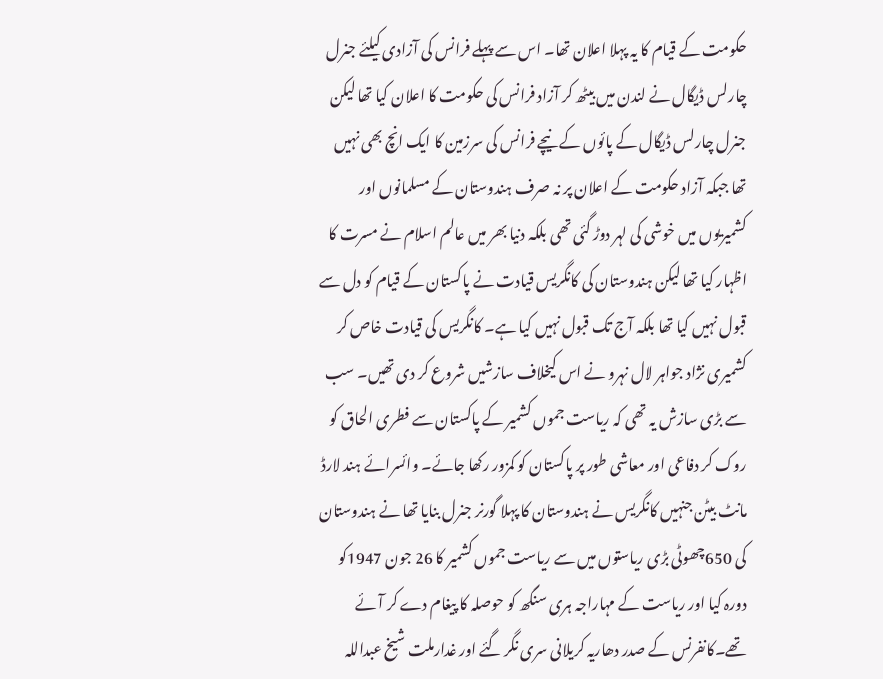حکومت کے قیام کا یہ پہلا اعلان تھا۔ اس سے پہلے فرانس کی آزادی کیلئے جنرل چارلس ڈیگال نے لندن میں بیٹھ کر آزاد فرانس کی حکومت کا اعلان کیا تھا لیکن جنرل چارلس ڈیگال کے پائوں کے نیچے فرانس کی سرزمین کا ایک انچ بھی نہیں تھا جبکہ آزاد حکومت کے اعلان پر نہ صرف ہندوستان کے مسلمانوں اور کشمیریوں میں خوشی کی لہر دوڑ گئی تھی بلکہ دنیا بھر میں عالم اسلام نے مسرت کا اظہار کیا تھا لیکن ہندوستان کی کانگریس قیادت نے پاکستان کے قیام کو دل سے قبول نہیں کیا تھا بلکہ آج تک قبول نہیں کیا ہے۔ کانگریس کی قیادت خاص کر کشمیری نژاد جواہر لال نہرو نے اس کیخلاف سازشیں شروع کر دی تھیں۔ سب سے بڑی سازش یہ تھی کہ ریاست جموں کشمیر کے پاکستان سے فطری الحاق کو روک کر دفاعی اور معاشی طور پر پاکستان کو کمزور رکھا جائے۔ وائسرائے ہند لارڈ مانٹ بیٹن جنہیں کانگریس نے ہندوستان کا پہلا گورنر جنرل بنایا تھا نے ہندوستان کی 650چھوٹی بڑی ریاستوں میں سے ریاست جموں کشمیر کا 26 جون 1947کو دورہ کیا اور ریاست کے مہاراجہ ہری سنگھ کو حوصلہ کا پیغام دے کر آئے تھے۔کانفرنس کے صدر دھاریہ کریلانی سری نگر گئے اور غدارملت شیخ عبداللہ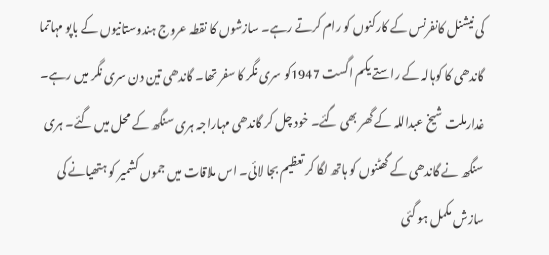کی نیشنل کانفرنس کے کارکنوں کو رام کرتے رہے۔ سازشوں کا نقطہ عروج ہندوستانیوں کے باپو مہاتما گاندھی کا کوہالہ کے راستے یکم اگست 1947کو سری نگر کا سفر تھا۔ گاندھی تین دن سری نگر میں رہے۔ غدارملت شیخ عبداللہ کے گھر بھی گئے۔ خود چل کر گاندھی مہاراجہ ہری سنگھ کے محل میں گئے۔ ہری سنگھ نے گاندھی کے گھٹنوں کو ہاتھ لگا کر تعظیم بجا لائی۔ اس ملاقات میں جموں کشمیر کو ہتھیانے کی سازش مکمل ہو گئی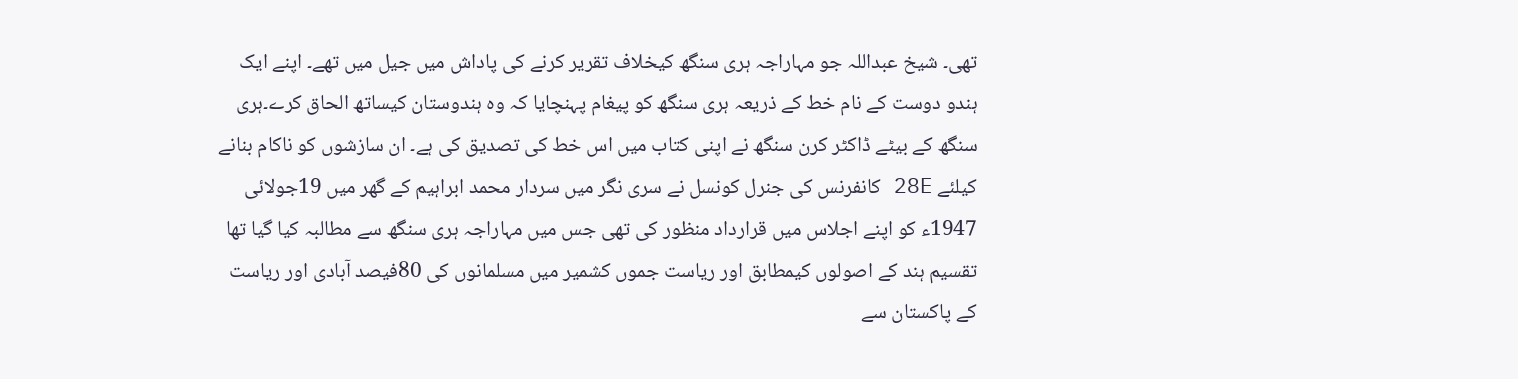تھی۔ شیخ عبداللہ جو مہاراجہ ہری سنگھ کیخلاف تقریر کرنے کی پاداش میں جیل میں تھے۔ اپنے ایک ہندو دوست کے نام خط کے ذریعہ ہری سنگھ کو پیغام پہنچایا کہ وہ ہندوستان کیساتھ الحاق کرے۔ہری سنگھ کے بیٹے ڈاکٹر کرن سنگھ نے اپنی کتاب میں اس خط کی تصدیق کی ہے۔ ان سازشوں کو ناکام بنانے کیلئے 28E کانفرنس کی جنرل کونسل نے سری نگر میں سردار محمد ابراہیم کے گھر میں 19جولائی 1947ء کو اپنے اجلاس میں قرارداد منظور کی تھی جس میں مہاراجہ ہری سنگھ سے مطالبہ کیا گیا تھا تقسیم ہند کے اصولوں کیمطابق اور ریاست جموں کشمیر میں مسلمانوں کی 80فیصد آبادی اور ریاست کے پاکستان سے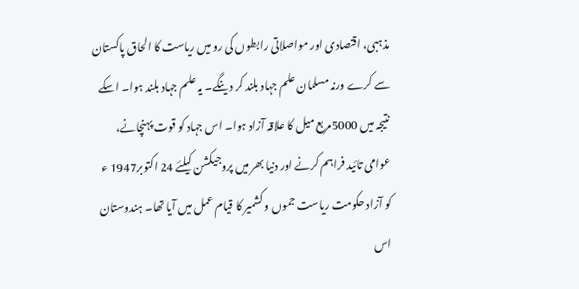مذہبی، اقتصادی اور مواصلاتی رابطوں کی رو میں ریاست کا الحاق پاکستان سے کرے ورنہ مسلمان علم جہاد بلند کر دینگے۔ یہ علم جہاد بلند ہوا۔ اسکے نتیجہ میں 5000مربع میل کا علاقہ آزاد ہوا۔ اس جہاد کو قوت پہنچانے، عوامی تائید فراہم کرنے اور دنیا بھر میں پروجیکشن کیلئے 24 اکتوبر1947 ء کو آزاد حکومت ریاست جموں و کشمیر کا قیام عمل میں آیا تھا۔ ہندوستان اس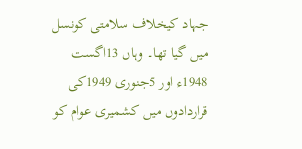جہاد کیخلاف سلامتی کونسل میں گیا تھا۔ وہاں 13اگست 1948ء اور 5جنوری 1949کی قراردادوں میں کشمیری عوام کو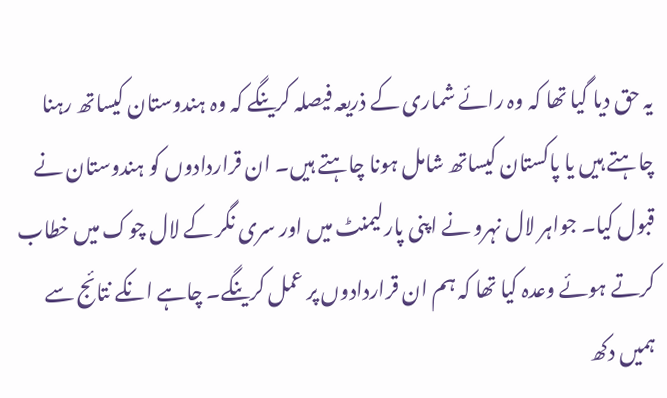یہ حق دیا گیا تھا کہ وہ رائے شماری کے ذریعہ فیصلہ کرینگے کہ وہ ہندوستان کیساتھ رہنا چاہتے ہیں یا پاکستان کیساتھ شامل ہونا چاہتے ہیں۔ ان قراردادوں کو ہندوستان نے قبول کیا۔ جواہر لال نہرو نے اپنی پارلیمنٹ میں اور سری نگر کے لال چوک میں خطاب کرتے ہوئے وعدہ کیا تھا کہ ہم ان قراردادوں پر عمل کرینگے۔ چاہے انکے نتائج سے ہمیں دکھ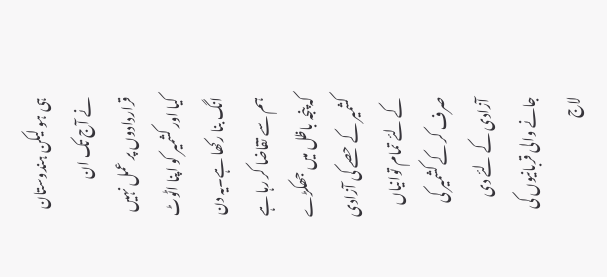ہی ہو لیکن ہندوستان نے آج تک ان قراردادوں پر عمل نہیں کیا اور کشمیر کو اپنا اٹوٹ انگ بنا رکھا ہے۔یہ دن ہم سے تقاضا کر رہا ہے کہ پنجہ باظل میں جھکڑے کشمیر کے حصے کی آزادی کے لئے تمام توانیاں صرف کر کے کشمیر کی آزادی کے لئے دی جانے والی قربانیوں کی لاج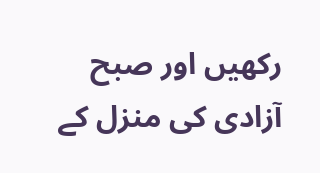رکھیں اور صبح آزادی کی منزل کے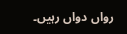رواں دواں رہیں۔